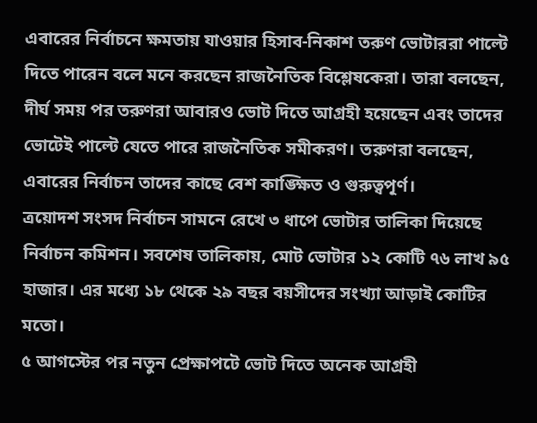এবারের নির্বাচনে ক্ষমতায় যাওয়ার হিসাব-নিকাশ তরুণ ভোটাররা পাল্টে দিতে পারেন বলে মনে করছেন রাজনৈতিক বিশ্লেষকেরা। তারা বলছেন, দীর্ঘ সময় পর তরুণরা আবারও ভোট দিতে আগ্রহী হয়েছেন এবং তাদের ভোটেই পাল্টে যেতে পারে রাজনৈতিক সমীকরণ। তরুণরা বলছেন, এবারের নির্বাচন তাদের কাছে বেশ কাঙ্ক্ষিত ও গুরুত্বপূর্ণ।
ত্রয়োদশ সংসদ নির্বাচন সামনে রেখে ৩ ধাপে ভোটার তালিকা দিয়েছে নির্বাচন কমিশন। সবশেষ তালিকায়, মোট ভোটার ১২ কোটি ৭৬ লাখ ৯৫ হাজার। এর মধ্যে ১৮ থেকে ২৯ বছর বয়সীদের সংখ্যা আড়াই কোটির মতো।
৫ আগস্টের পর নতুন প্রেক্ষাপটে ভোট দিতে অনেক আগ্রহী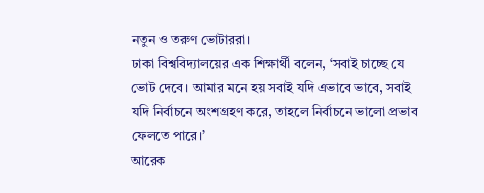নতুন ও তরুণ ভোটাররা।
ঢাকা বিশ্ববিদ্যালয়ের এক শিক্ষার্থী বলেন, ‘সবাই চাচ্ছে যে ভোট দেবে। আমার মনে হয় সবাই যদি এভাবে ভাবে, সবাই যদি নির্বাচনে অংশগ্রহণ করে, তাহলে নির্বাচনে ভালো প্রভাব ফেলতে পারে।’
আরেক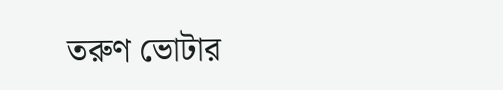তরুণ ভোটার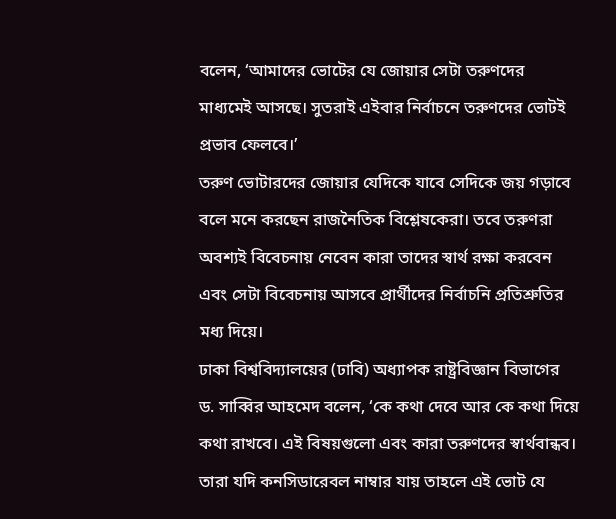বলেন, ‘আমাদের ভোটের যে জোয়ার সেটা তরুণদের মাধ্যমেই আসছে। সুতরাই এইবার নির্বাচনে তরুণদের ভোটই প্রভাব ফেলবে।’
তরুণ ভোটারদের জোয়ার যেদিকে যাবে সেদিকে জয় গড়াবে বলে মনে করছেন রাজনৈতিক বিশ্লেষকেরা। তবে তরুণরা অবশ্যই বিবেচনায় নেবেন কারা তাদের স্বার্থ রক্ষা করবেন এবং সেটা বিবেচনায় আসবে প্রার্থীদের নির্বাচনি প্রতিশ্রুতির মধ্য দিয়ে।
ঢাকা বিশ্ববিদ্যালয়ের (ঢাবি) অধ্যাপক রাষ্ট্রবিজ্ঞান বিভাগের ড. সাব্বির আহমেদ বলেন, ‘কে কথা দেবে আর কে কথা দিয়ে কথা রাখবে। এই বিষয়গুলো এবং কারা তরুণদের স্বার্থবান্ধব। তারা যদি কনসিডারেবল নাম্বার যায় তাহলে এই ভোট যে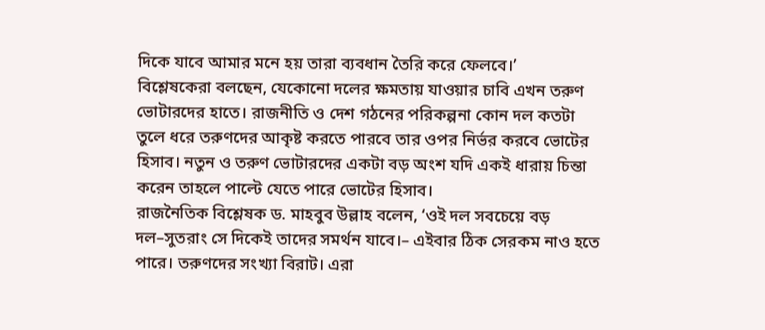দিকে যাবে আমার মনে হয় তারা ব্যবধান তৈরি করে ফেলবে।’
বিশ্লেষকেরা বলছেন, যেকোনো দলের ক্ষমতায় যাওয়ার চাবি এখন তরুণ ভোটারদের হাতে। রাজনীতি ও দেশ গঠনের পরিকল্পনা কোন দল কতটা তুলে ধরে তরুণদের আকৃষ্ট করতে পারবে তার ওপর নির্ভর করবে ভোটের হিসাব। নতুন ও তরুণ ভোটারদের একটা বড় অংশ যদি একই ধারায় চিন্তা করেন তাহলে পাল্টে যেতে পারে ভোটের হিসাব।
রাজনৈতিক বিশ্লেষক ড. মাহবুব উল্লাহ বলেন, ‘ওই দল সবচেয়ে বড় দল–সুতরাং সে দিকেই তাদের সমর্থন যাবে।– এইবার ঠিক সেরকম নাও হতে পারে। তরুণদের সংখ্যা বিরাট। এরা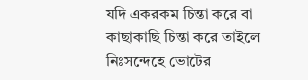যদি একরকম চিন্তা করে বা কাছাকাছি চিন্তা করে তাইলে নিঃসন্দেহে ভোটের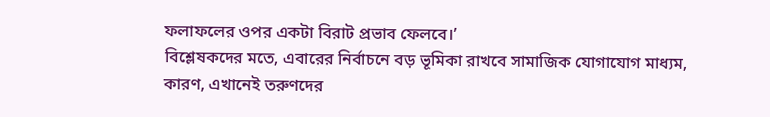ফলাফলের ওপর একটা বিরাট প্রভাব ফেলবে।’
বিশ্লেষকদের মতে, এবারের নির্বাচনে বড় ভূমিকা রাখবে সামাজিক যোগাযোগ মাধ্যম, কারণ, এখানেই তরুণদের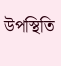উপস্থিতি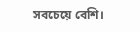সবচেয়ে বেশি।